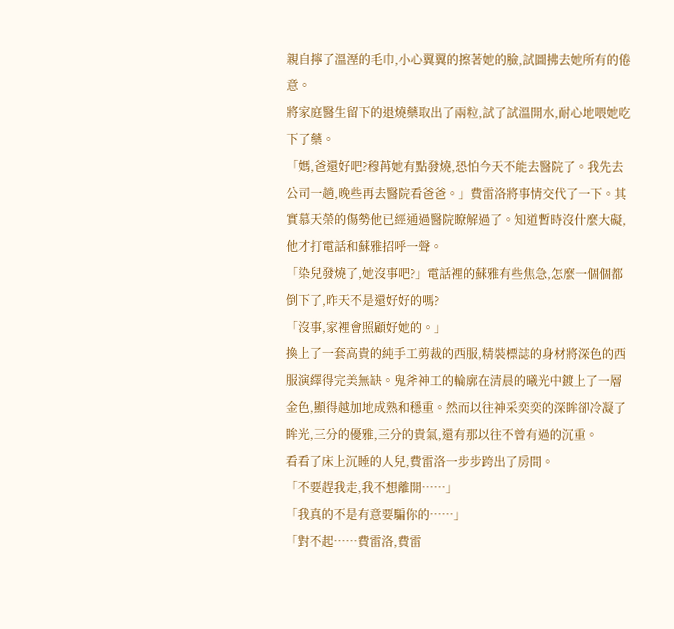親自擰了溫溼的毛巾,小心翼翼的擦著她的臉,試圖拂去她所有的倦意。
將家庭醫生留下的退燒藥取出了兩粒,試了試溫開水,耐心地喂她吃下了藥。
「媽,爸還好吧?穆苒她有點發燒,恐怕今天不能去醫院了。我先去公司一趟,晚些再去醫院看爸爸。」費雷洛將事情交代了一下。其實慕天榮的傷勢他已經通過醫院瞭解過了。知道暫時沒什麼大礙,他才打電話和蘇雅招呼一聲。
「染兒發燒了,她沒事吧?」電話裡的蘇雅有些焦急,怎麼一個個都倒下了,昨天不是還好好的嗎?
「沒事,家裡會照顧好她的。」
換上了一套高貴的純手工剪裁的西服,精裝標誌的身材將深色的西服演繹得完美無缺。鬼斧神工的輪廓在清晨的曦光中鍍上了一層金色,顯得越加地成熟和穩重。然而以往神采奕奕的深眸卻冷凝了眸光,三分的優雅,三分的貴氣,還有那以往不曾有過的沉重。
看看了床上沉睡的人兒,費雷洛一步步跨出了房間。
「不要趕我走,我不想離開……」
「我真的不是有意要騙你的……」
「對不起……費雷洛,費雷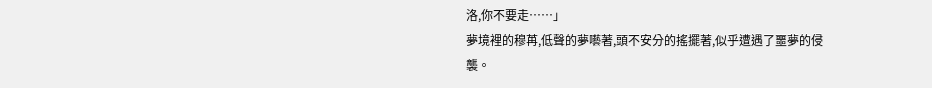洛,你不要走……」
夢境裡的穆苒,低聲的夢囈著,頭不安分的搖擺著,似乎遭遇了噩夢的侵襲。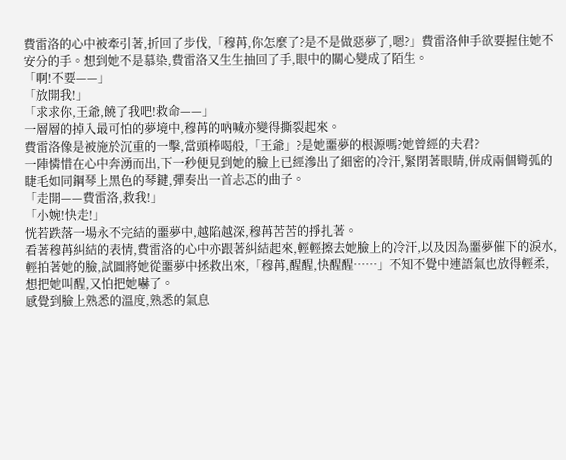費雷洛的心中被牽引著,折回了步伐,「穆苒,你怎麼了?是不是做惡夢了,嗯?」費雷洛伸手欲要握住她不安分的手。想到她不是慕染,費雷洛又生生抽回了手,眼中的關心變成了陌生。
「啊!不要——」
「放開我!」
「求求你,王爺,饒了我吧!救命——」
一層層的掉入最可怕的夢境中,穆苒的吶喊亦變得撕裂起來。
費雷洛像是被施於沉重的一擊,當頭棒喝般,「王爺」?是她噩夢的根源嗎?她曾經的夫君?
一陣憐惜在心中奔湧而出,下一秒便見到她的臉上已經滲出了細密的冷汗,緊閉著眼睛,併成兩個彎弧的睫毛如同鋼琴上黑色的琴鍵,彈奏出一首忐忑的曲子。
「走開——費雷洛,救我!」
「小婉!快走!」
恍若跌落一場永不完結的噩夢中,越陷越深,穆苒苦苦的掙扎著。
看著穆苒糾結的表情,費雷洛的心中亦跟著糾結起來,輕輕擦去她臉上的冷汗,以及因為噩夢催下的淚水,輕拍著她的臉,試圖將她從噩夢中拯救出來,「穆苒,醒醒,快醒醒……」不知不覺中連語氣也放得輕柔,想把她叫醒,又怕把她嚇了。
感覺到臉上熟悉的溫度,熟悉的氣息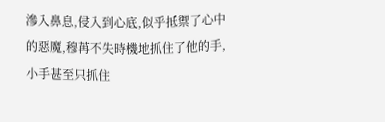滲入鼻息,侵入到心底,似乎抵禦了心中的惡魔,穆苒不失時機地抓住了他的手,小手甚至只抓住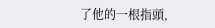了他的一根指頭,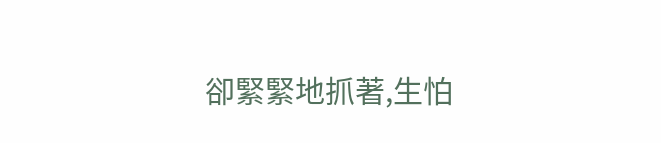卻緊緊地抓著,生怕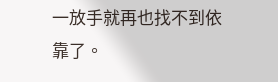一放手就再也找不到依靠了。